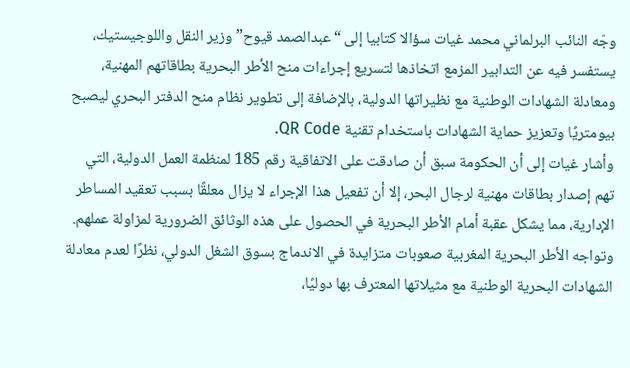وجّه النائب البرلماني محمد غيات سؤالا كتابيا إلى “عبدالصمد قيوح” وزير النقل واللوجيستيك، يستفسر فيه عن التدابير المزمع اتخاذها لتسريع إجراءات منح الأطر البحرية بطاقاتهم المهنية، ومعادلة الشهادات الوطنية مع نظيراتها الدولية، بالإضافة إلى تطوير نظام منح الدفتر البحري ليصبح بيومتريًا وتعزيز حماية الشهادات باستخدام تقنية QR Code.
وأشار غيات إلى أن الحكومة سبق أن صادقت على الاتفاقية رقم 185 لمنظمة العمل الدولية، التي تهم إصدار بطاقات مهنية لرجال البحر، إلا أن تفعيل هذا الإجراء لا يزال معلقًا بسبب تعقيد المساطر الإدارية، مما يشكل عقبة أمام الأطر البحرية في الحصول على هذه الوثائق الضرورية لمزاولة عملهم.
وتواجه الأطر البحرية المغربية صعوبات متزايدة في الاندماج بسوق الشغل الدولي، نظرًا لعدم معادلة الشهادات البحرية الوطنية مع مثيلاتها المعترف بها دوليًا،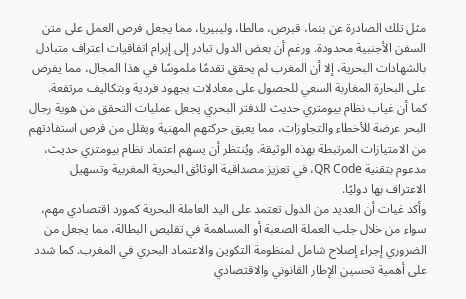مثل تلك الصادرة عن بنما، قبرص، مالطا، وليبيريا، مما يجعل فرص العمل على متن السفن الأجنبية محدودة. ورغم أن بعض الدول تبادر إلى إبرام اتفاقيات اعتراف متبادل بالشهادات البحرية، إلا أن المغرب لم يحقق تقدمًا ملموسًا في هذا المجال، مما يفرض على البحارة المغاربة السعي للحصول على معادلات بجهود فردية وبتكاليف مرتفعة.
كما أن غياب نظام بيومتري حديث للدفتر البحري يجعل عمليات التحقق من هوية رجال البحر عرضة للأخطاء والتجاوزات، مما يعيق حركتهم المهنية ويقلل من فرص استفادتهم من الامتيازات المرتبطة بهذه الوثيقة. ويُنتظر أن يسهم اعتماد نظام بيومتري حديث، مدعوم بتقنية QR Code، في تعزيز مصداقية الوثائق البحرية المغربية وتسهيل الاعتراف بها دوليًا.
وأكد غيات أن العديد من الدول تعتمد على اليد العاملة البحرية كمورد اقتصادي مهم، سواء من خلال جلب العملة الصعبة أو المساهمة في تقليص البطالة، مما يجعل من الضروري إجراء إصلاح شامل لمنظومة التكوين والاعتماد البحري في المغرب. كما شدد على أهمية تحسين الإطار القانوني والاقتصادي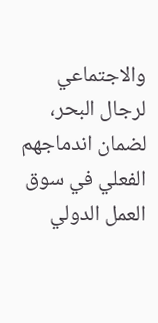والاجتماعي لرجال البحر، لضمان اندماجهم الفعلي في سوق العمل الدولي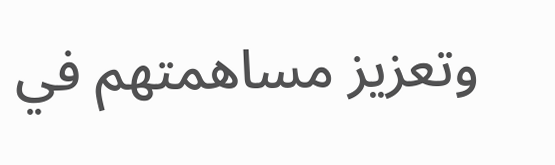وتعزيز مساهمتهم في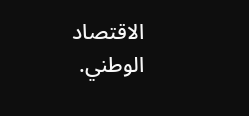الاقتصاد الوطني.